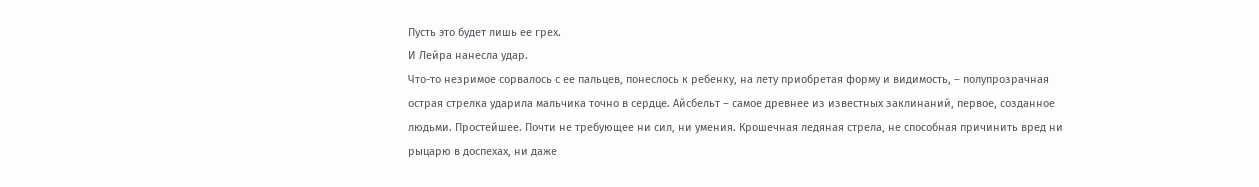Пусть это будет лишь ее грех.
И Лейра нанесла удар.
Что-то незримое сорвалось с ее пальцев, понеслось к ребенку, на лету приобретая форму и видимость, – полупрозрачная острая стрелка ударила мальчика точно в сердце. Айсбельт – самое древнее из известных заклинаний, первое, созданное людьми. Простейшее. Почти не требующее ни сил, ни умения. Крошечная ледяная стрела, не способная причинить вред ни рыцарю в доспехах, ни даже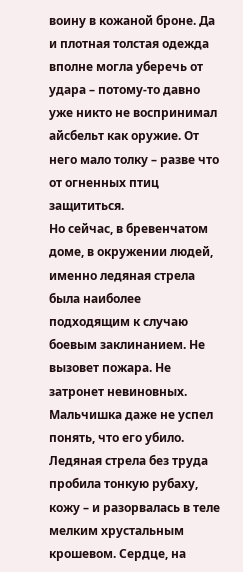воину в кожаной броне. Да и плотная толстая одежда вполне могла уберечь от удара – потому-то давно уже никто не воспринимал айсбельт как оружие. От него мало толку – разве что от огненных птиц защититься.
Но сейчас, в бревенчатом доме, в окружении людей, именно ледяная стрела была наиболее подходящим к случаю боевым заклинанием. Не вызовет пожара. Не затронет невиновных.
Мальчишка даже не успел понять, что его убило. Ледяная стрела без труда пробила тонкую рубаху, кожу – и разорвалась в теле мелким хрустальным крошевом. Сердце, на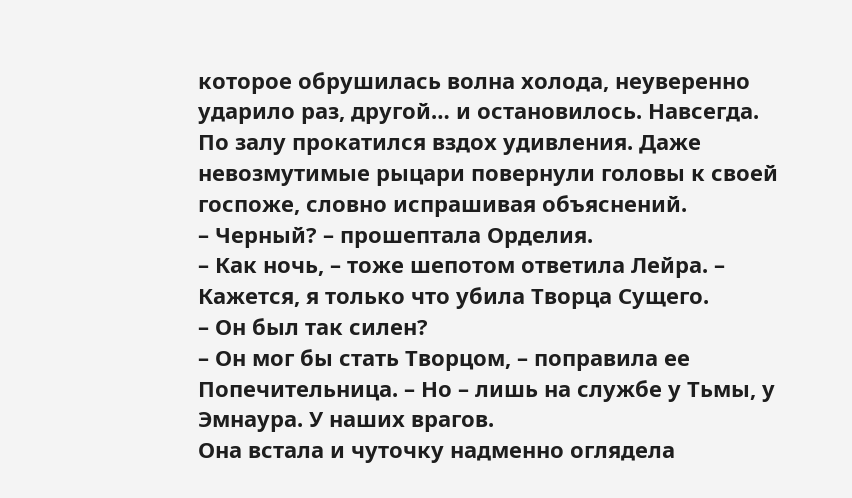которое обрушилась волна холода, неуверенно ударило раз, другой… и остановилось. Навсегда.
По залу прокатился вздох удивления. Даже невозмутимые рыцари повернули головы к своей госпоже, словно испрашивая объяснений.
– Черный? – прошептала Орделия.
– Как ночь, – тоже шепотом ответила Лейра. – Кажется, я только что убила Творца Сущего.
– Он был так силен?
– Он мог бы стать Творцом, – поправила ее Попечительница. – Но – лишь на службе у Тьмы, у Эмнаура. У наших врагов.
Она встала и чуточку надменно оглядела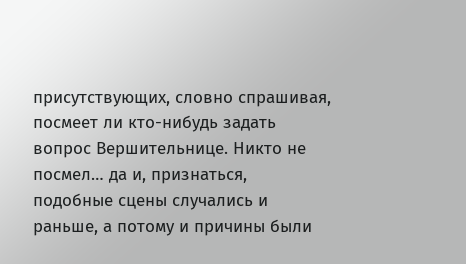присутствующих, словно спрашивая, посмеет ли кто-нибудь задать вопрос Вершительнице. Никто не посмел… да и, признаться, подобные сцены случались и раньше, а потому и причины были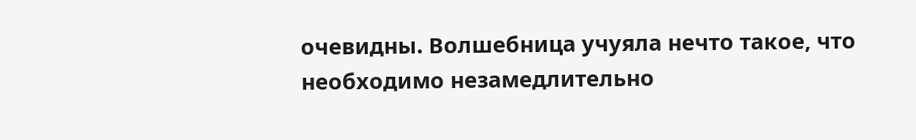очевидны. Волшебница учуяла нечто такое, что необходимо незамедлительно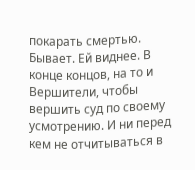покарать смертью. Бывает. Ей виднее. В конце концов, на то и Вершители, чтобы вершить суд по своему усмотрению. И ни перед кем не отчитываться в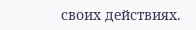своих действиях.